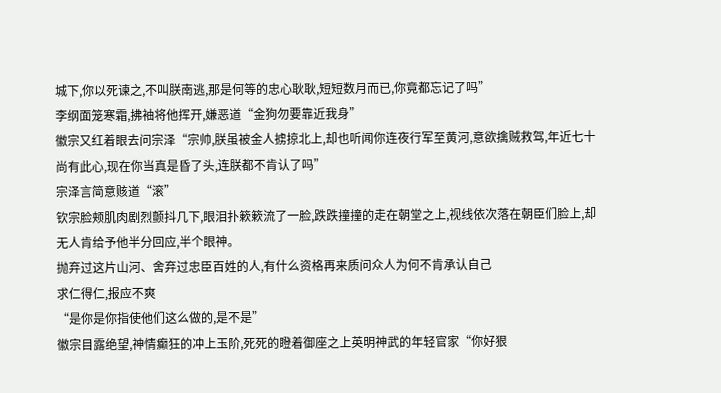城下,你以死谏之,不叫朕南逃,那是何等的忠心耿耿,短短数月而已,你竟都忘记了吗”
李纲面笼寒霜,拂袖将他挥开,嫌恶道“金狗勿要靠近我身”
徽宗又红着眼去问宗泽“宗帅,朕虽被金人掳掠北上,却也听闻你连夜行军至黄河,意欲擒贼救驾,年近七十尚有此心,现在你当真是昏了头,连朕都不肯认了吗”
宗泽言简意赅道“滚”
钦宗脸颊肌肉剧烈颤抖几下,眼泪扑簌簌流了一脸,跌跌撞撞的走在朝堂之上,视线依次落在朝臣们脸上,却无人肯给予他半分回应,半个眼神。
抛弃过这片山河、舍弃过忠臣百姓的人,有什么资格再来质问众人为何不肯承认自己
求仁得仁,报应不爽
“是你是你指使他们这么做的,是不是”
徽宗目露绝望,神情癫狂的冲上玉阶,死死的瞪着御座之上英明神武的年轻官家“你好狠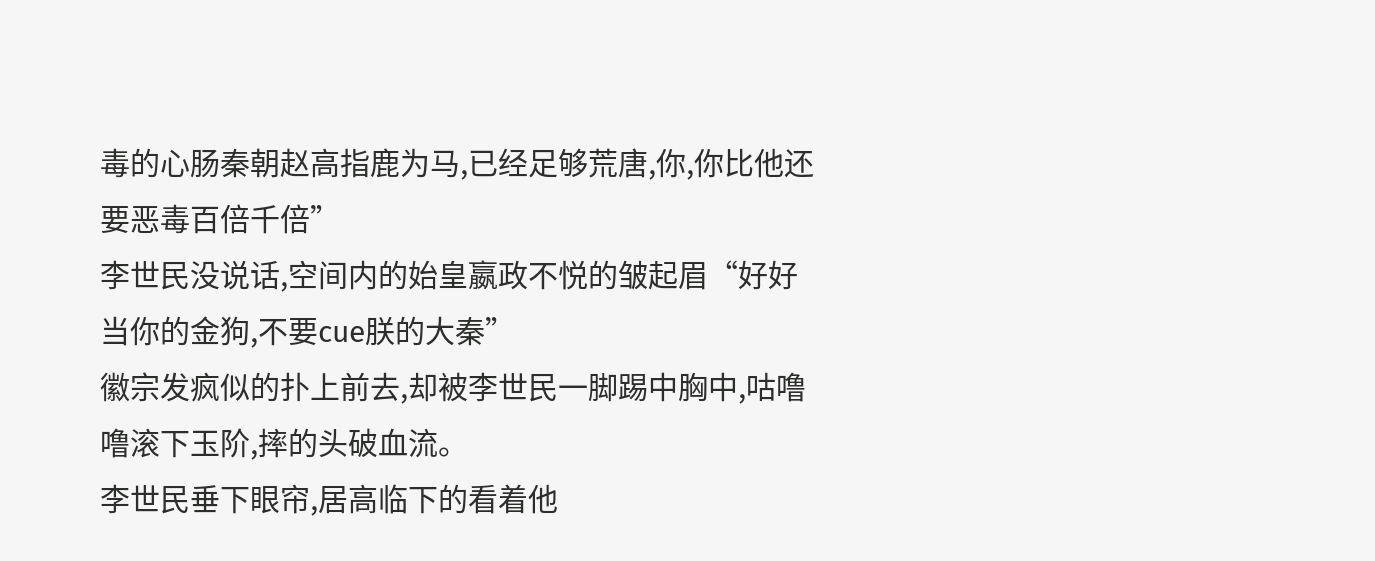毒的心肠秦朝赵高指鹿为马,已经足够荒唐,你,你比他还要恶毒百倍千倍”
李世民没说话,空间内的始皇嬴政不悦的皱起眉“好好当你的金狗,不要cue朕的大秦”
徽宗发疯似的扑上前去,却被李世民一脚踢中胸中,咕噜噜滚下玉阶,摔的头破血流。
李世民垂下眼帘,居高临下的看着他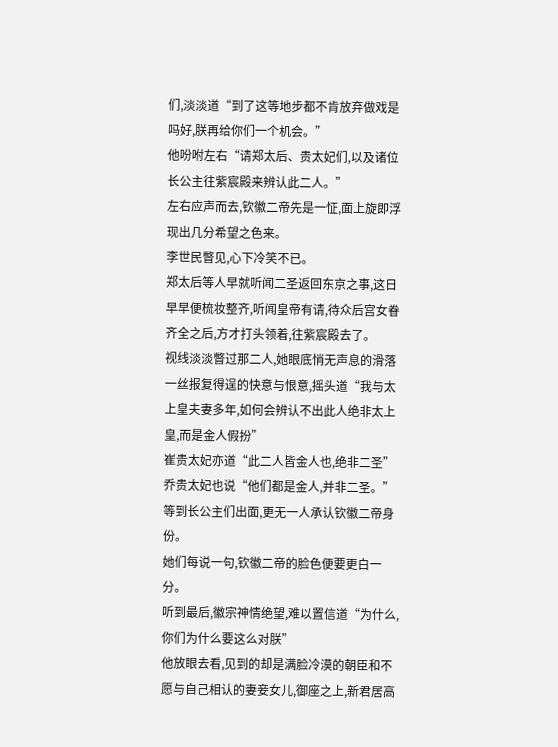们,淡淡道“到了这等地步都不肯放弃做戏是吗好,朕再给你们一个机会。”
他吩咐左右“请郑太后、贵太妃们,以及诸位长公主往紫宸殿来辨认此二人。”
左右应声而去,钦徽二帝先是一怔,面上旋即浮现出几分希望之色来。
李世民瞥见,心下冷笑不已。
郑太后等人早就听闻二圣返回东京之事,这日早早便梳妆整齐,听闻皇帝有请,待众后宫女眷齐全之后,方才打头领着,往紫宸殿去了。
视线淡淡瞥过那二人,她眼底悄无声息的滑落一丝报复得逞的快意与恨意,摇头道“我与太上皇夫妻多年,如何会辨认不出此人绝非太上皇,而是金人假扮”
崔贵太妃亦道“此二人皆金人也,绝非二圣”
乔贵太妃也说“他们都是金人,并非二圣。”
等到长公主们出面,更无一人承认钦徽二帝身份。
她们每说一句,钦徽二帝的脸色便要更白一分。
听到最后,徽宗神情绝望,难以置信道“为什么,你们为什么要这么对朕”
他放眼去看,见到的却是满脸冷漠的朝臣和不愿与自己相认的妻妾女儿,御座之上,新君居高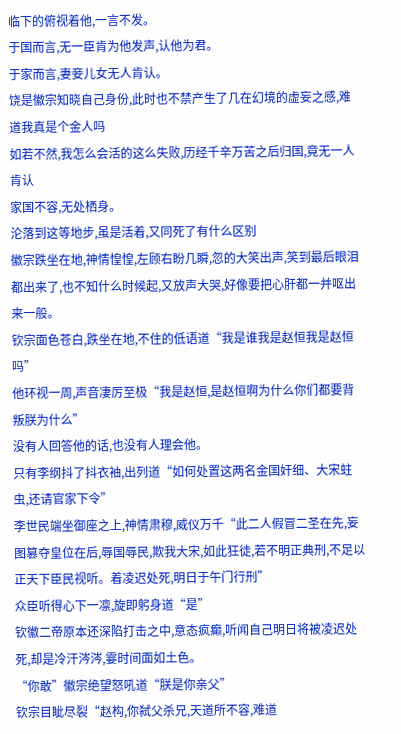临下的俯视着他,一言不发。
于国而言,无一臣肯为他发声,认他为君。
于家而言,妻妾儿女无人肯认。
饶是徽宗知晓自己身份,此时也不禁产生了几在幻境的虚妄之感,难道我真是个金人吗
如若不然,我怎么会活的这么失败,历经千辛万苦之后归国,竟无一人肯认
家国不容,无处栖身。
沦落到这等地步,虽是活着,又同死了有什么区别
徽宗跌坐在地,神情惶惶,左顾右盼几瞬,忽的大笑出声,笑到最后眼泪都出来了,也不知什么时候起,又放声大哭,好像要把心肝都一并呕出来一般。
钦宗面色苍白,跌坐在地,不住的低语道“我是谁我是赵恒我是赵恒吗”
他环视一周,声音凄厉至极“我是赵恒,是赵恒啊为什么你们都要背叛朕为什么”
没有人回答他的话,也没有人理会他。
只有李纲抖了抖衣袖,出列道“如何处置这两名金国奸细、大宋蛀虫,还请官家下令”
李世民端坐御座之上,神情肃穆,威仪万千“此二人假冒二圣在先,妄图篡夺皇位在后,辱国辱民,欺我大宋,如此狂徒,若不明正典刑,不足以正天下臣民视听。着凌迟处死,明日于午门行刑”
众臣听得心下一凛,旋即躬身道“是”
钦徽二帝原本还深陷打击之中,意态疯癫,听闻自己明日将被凌迟处死,却是冷汗涔涔,霎时间面如土色。
“你敢”徽宗绝望怒吼道“朕是你亲父”
钦宗目眦尽裂“赵构,你弑父杀兄,天道所不容,难道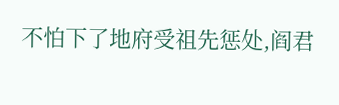不怕下了地府受祖先惩处,阎君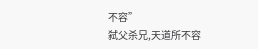不容”
弑父杀兄,天道所不容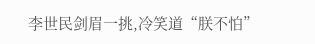李世民剑眉一挑,冷笑道“朕不怕”